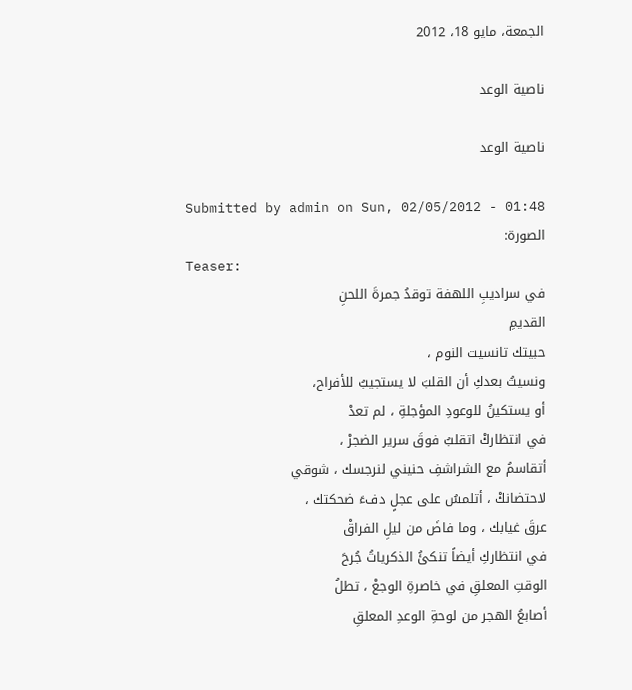الجمعة، مايو 18، 2012

ناصية الوعد

ناصية الوعد

Submitted by admin on Sun, 02/05/2012 - 01:48
الصورة:
Teaser:
في سراديبِ اللهفة توقدُ جمرةَ اللحنِ
القديمِ
حبيتك تانسيت النوم ،
ونسيتُ بعدكِ أن القلبَ لا يستجيبُ للأفراح،
أو يستكينُ للوعودِ المؤجلةِ ، لم تعدْ
في انتظاركْ اتقلبُ فوقَ سرير الضجرْ ،
أتقاسمُ مع الشراشفِ حنيني لنرجسك ، شوقي
لاحتضانكْ ، أتلمسُ على عجلٍ دفءَ ضحكتك ،
عرقَ غيابك ، وما فاضَ من ليلِ الفراقْ
في انتظاركِ أيضاً تنكئُ الذكرياتُ جُرحَ
الوقتِ المعلقِ في خاصرةِ الوجعْ ، تطلُ
أصابعُ الهجر من لوحةِ الوعدِ المعلقِ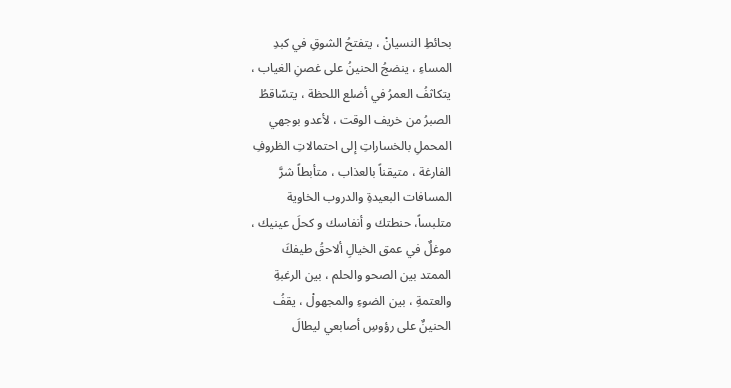بحائطِ النسيانْ ، يتفتحُ الشوقِ في كبدِ
المساءِ ، ينضجُ الحنينُ على غصنِ الغياب ،
يتكاثفُ العمرُ في أضلع اللحظة ، يتسّاقطُ
الصبرُ من خريف الوقت ، لأعدو بوجهي
المحملِ بالخساراتِ إلى احتمالاتِ الظروفِ
الفارغة ، متيقناً بالعذاب ، متأبطاً شرَّ
المسافات البعيدةِ والدروب الخاوية
متلبساً، حنطتك و أنفاسك و كحلَ عينيك ،
موغلٌ في عمق الخيالِ ألاحقُ طيفكَ
الممتد بين الصحو والحلم ، بين الرغبةِ
والعتمةِ ، بين الضوءِ والمجهولْ ، يقفُ
الحنينٌ على رؤوسِ أصابعي ليطالَ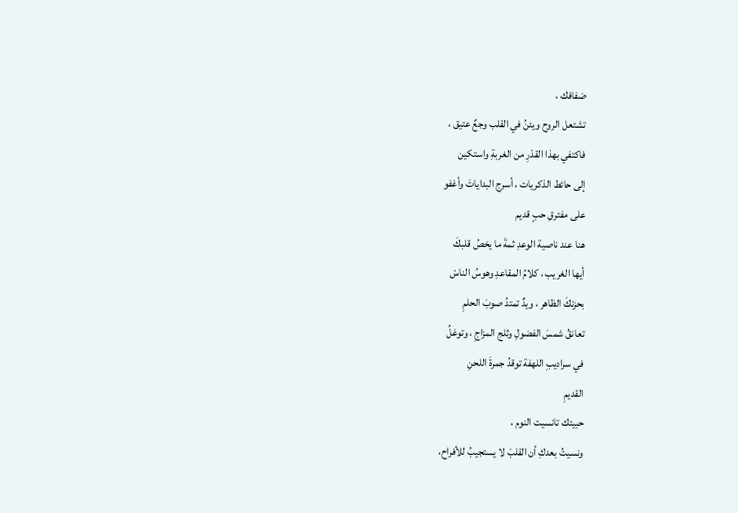ضفافك ،
تشتعل الروح ويئنُ في القلب وجعٌ عتيق ،
فاكتفي بهذا القدْرِ من الغربةِ واستكين
إلى حائط الذكريات ، أسرج البداياتَ وأغفو
على مفترقِ حبٍ قديم
هنا عند ناصية الوعدِ ثمةَ ما يخصُ قلبكَ
أيها الغريب ، كلامُ المقاعدِ وهوسُ الناسْ
بحزنكَ الظاهر ، ويدٌ تمتدُ صوبَ الحلمِ
تعانقُ شمسَ الفضولِ وثلج المزاجِ ، وتوغلُ
في سراديبِ اللهفة توقدُ جمرةَ اللحنِ
القديمِ
حبيتك تانسيت النوم ،
ونسيتُ بعدكِ أن القلبَ لا يستجيبُ للأفراح،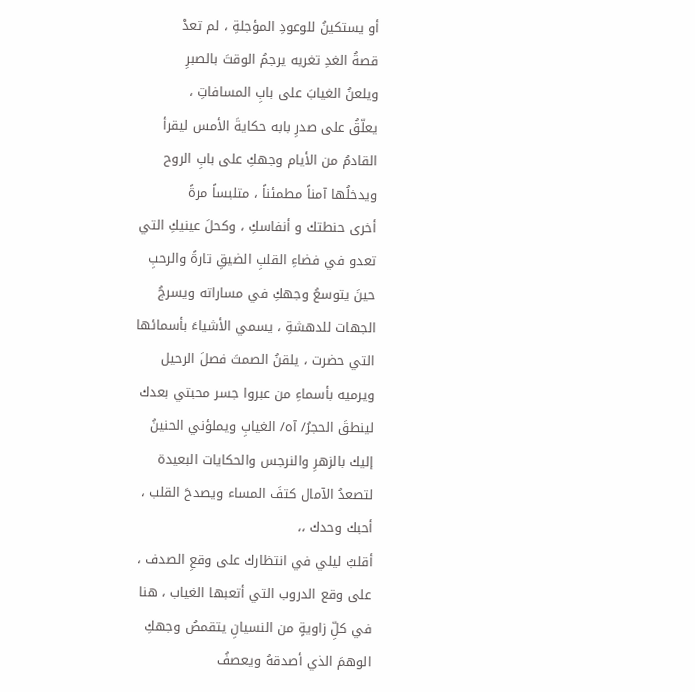أو يستكينُ للوعودِ المؤجلةِ ، لم تعدْ
قصةُ الغدِ تغريه يرجمُ الوقتَ بالصبرِ
ويلعنُ الغيابَ على بابِ المسافاتِ ،
يعلّقُ على صدرِ بابه حكايةَ الأمس ليقرأ
القادمُ من الأيام وجهكِ على بابِ الروح
ويدخلُها آمناً مطمئناً ، متلبساً مرةً
أخرى حنطتك و أنفاسكِ ، وكحلَ عينيكِ التي
تعدو في فضاءِ القلبِ الضيقِ تارةً والرحبِ
حينَ يتوسعُ وجهكِ في مساراته ويسرجُ
الجهات للدهشةِ ، يسمي الأشياءَ بأسمائها
التي حضرت ، يلقنُ الصمتَ فصلَ الرحيل
ويرميه بأسماءِ من عبروا جسر محبتي بعدك
لينطقَ الحجرُ/ آه/ الغيابِ ويملؤني الحنينُ
إليك بالزهرِ والنرجس والحكايات البعيدة
لتصعدُ الآمال كتفَ المساء ويصدحَ القلب ،
أحبك وحدك ،،
أقلبُ ليلي في انتظارك على وقعِ الصدف ،
على وقع الدروب التي أتعبها الغياب ، هنا
في كلِّ زاويةٍ من النسيانِ يتقمصُ وجهكِ
الوهمَ الذي أصدقهُ ويعصفُ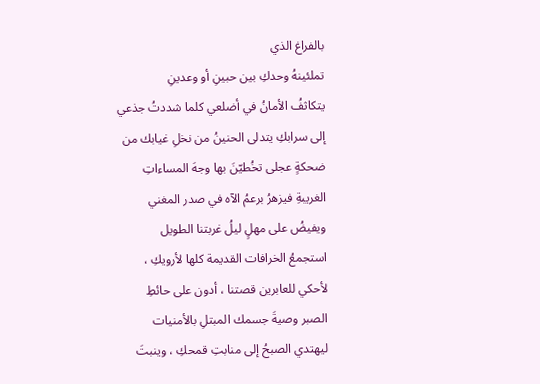بالفراغ الذي
تملئينهُ وحدكِ بين حبينِ أو وعدينِ
يتكاثفُ الأمانُ في أضلعي كلما شددتُ جذعي
إلى سرابكِ يتدلى الحنينُ من نخلِ غيابك من
ضحكةٍ عجلى تخُطيّنَ بها وجهَ المساءاتِ
الغريبةِ فيزهرُ برعمُ الآه في صدر المغني
ويفيضُ على مهلٍ ليلُ غربتنا الطويل
استجمعُ الخرافات القديمة كلها لأرويكِ ،
لأحكي للعابرين قصتنا ، أدون على حائطِ
الصبر وصيةَ جسمك المبتلِ بالأمنيات
ليهتدي الصبحُ إلى منابتِ قمحكِ ، وينبتَ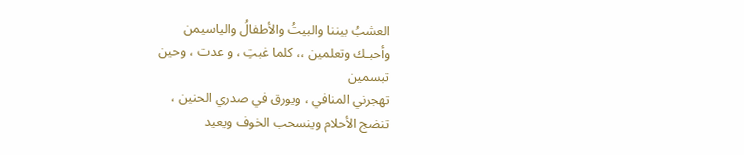العشبُ بيننا والبيتُ والأطفالُ والياسيمن
وأحبـك وتعلمين ،، كلما غبتِ ، و عدت ، وحين
تبسمين
تهجرني المنافي ، ويورق في صدري الحنين ،
تنضج الأحلام وينسحب الخوف ويعيد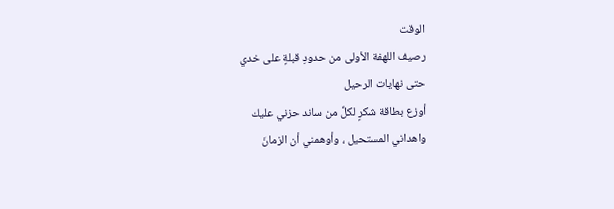الوقت
رصيف اللهفة الأولى من حدودِ قبلةٍ على خدي
حتى نهايات الرحيل
أوزع بطاقة شكرٍ لكلِّ من ساند حزني عليك
واهداني المستحيل ، وأوهمني أن الزمانَ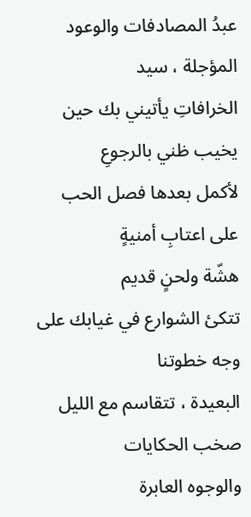عبدُ المصادفات والوعود المؤجلة ، سيد
الخرافاتِ يأتيني بك حين يخيب ظني بالرجوعِ
لأكمل بعدها فصل الحب على اعتابِ أمنيةٍ
هشّة ولحنٍ قديم
تتكئ الشوارع في غيابك على وجه خطوتنا
البعيدة ، تتقاسم مع الليل صخب الحكايات
والوجوه العابرة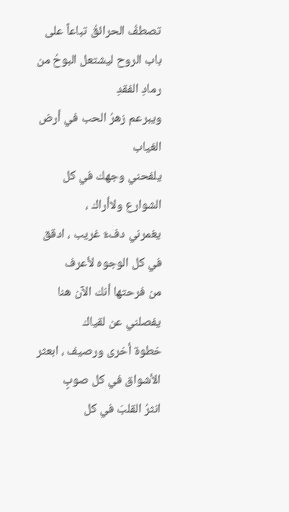تصطفُ الحرائقُ تباعاً على
باب الروح ليشتعل البوحُ من رمادِ الفقدِ
ويبرعم زهرُ الحب في أرض الغياب
يلفحني وجهك في كل الشوارع ولاأراك ،
يغمرني دفءٌ غريب ، ادقق في كل الوجوه لأعرف
من فرحتها أنك الآن هنا يفصلني عن لقياك
خطوة أخرى ورصيف ، ابعثر الأشواق في كل صوبٍ
انثرُ القلبَ في كل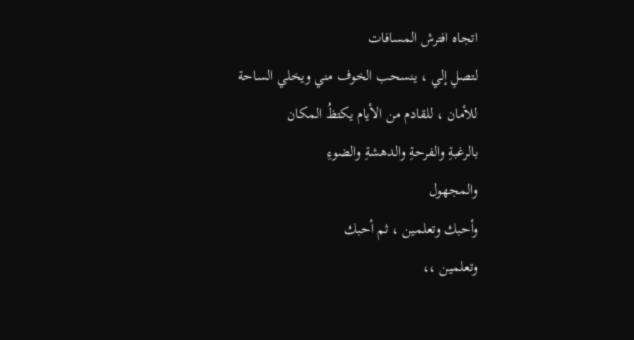اتجاه افترش المسافات
لتصلِ إلي ، ينسحب الخوف مني ويخلي الساحة
للأمان ، للقادم من الأيام يكتظُ المكان
بالرغبةِ والفرحةِ والدهشةِ والضوءِ
والمجهول
وأحبك وتعلمين ، ثم أحبك
وتعلمين ،،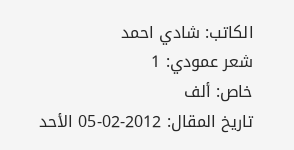الكاتب: شادي احمد
شعر عمودي: 1
خاص: ألف
تاريخ المقال: 2012-02-05 الأحد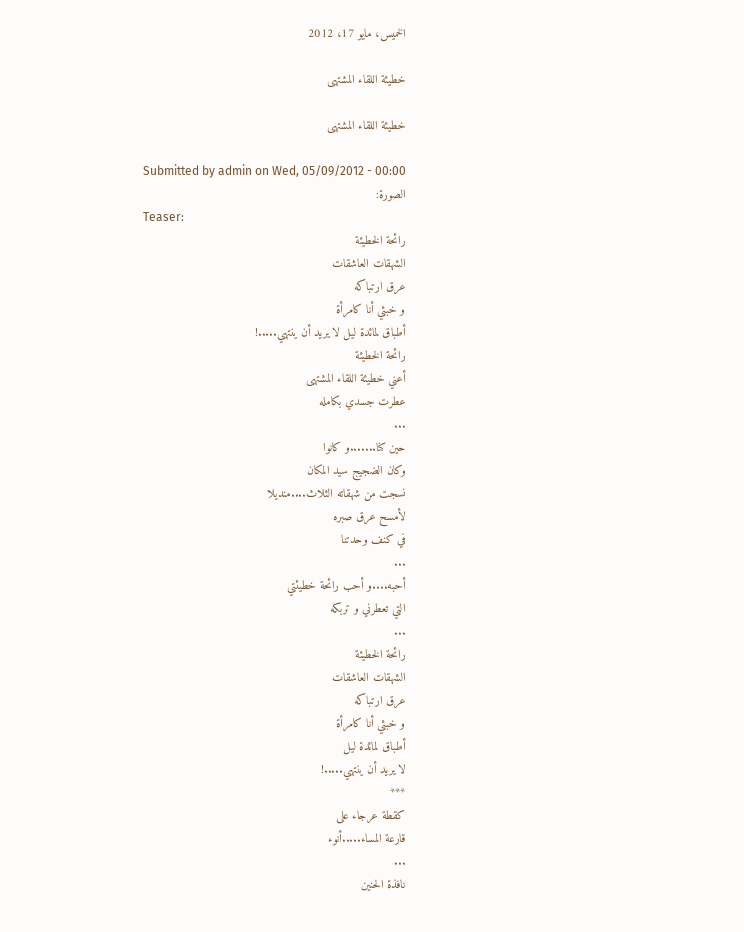الخميس، مايو 17، 2012

خطيئة اللقاء المشتهى

خطيئة اللقاء المشتهى

Submitted by admin on Wed, 05/09/2012 - 00:00
الصورة:
Teaser:
رائحة الخطيئة
الشهقات العاشقات
عرق ارتباكه
و خبثي أنا كامرأة
أطباق لمائدة ليل لا يريد أن ينتهي.....!
رائحة الخطيئة
أعني خطيئة اللقاء المشتهى
عطرت جسدي بكامله
...
حين كنا.......و كانوا
وكان الضجيج سيد المكان
نسجت من شهقاته الثلاث....منديلا
لأمسح عرق صبره
في كنف وحدتنا
...
أحبه....و أحب رائحة خطيئتي
التي تعطرني و تربكه
...
رائحة الخطيئة
الشهقات العاشقات
عرق ارتباكه
و خبثي أنا كامرأة
أطباق لمائدة ليل
لا يريد أن ينتهي.....!
***
كقطة عرجاء على
قارعة المساء.....أنوء
...
نافذة الحنين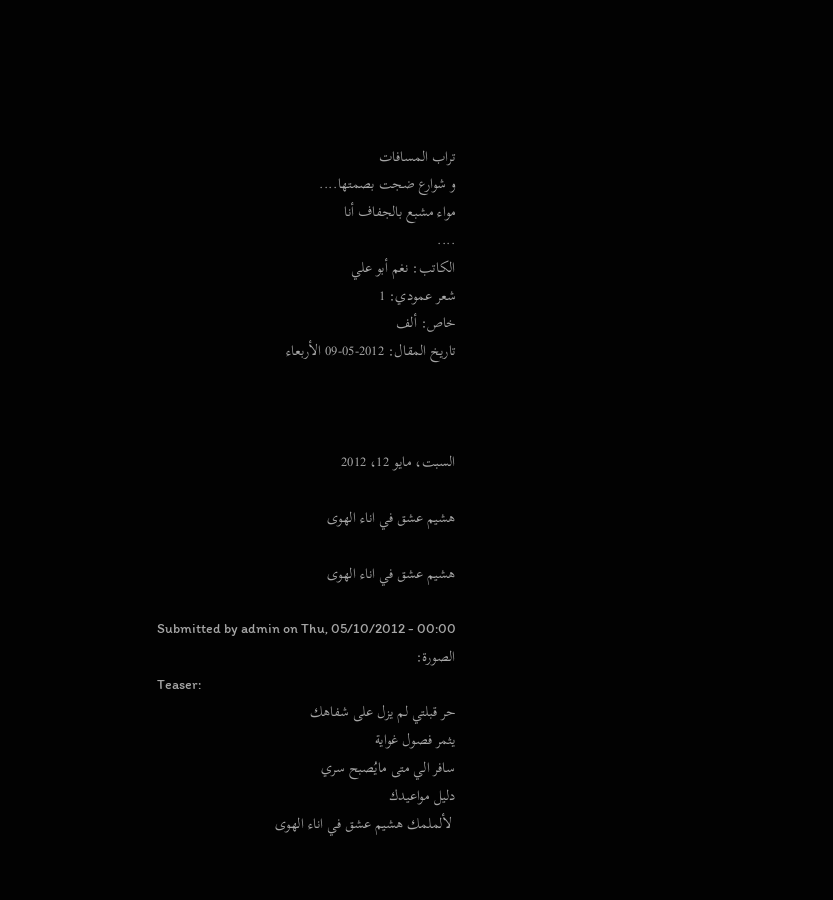تراب المسافات
و شوارع ضجت بصمتها....
مواء مشبع بالجفاف أنا
....
الكاتب: نغم أبو علي
شعر عمودي: 1
خاص: ألف
تاريخ المقال: 2012-05-09 الأربعاء



السبت، مايو 12، 2012

هشيم عشق في اناء الهوى

هشيم عشق في اناء الهوى

Submitted by admin on Thu, 05/10/2012 - 00:00
الصورة:
Teaser:
حر قبلتي لم يزل على شفاهك
يثمر فصول غواية
سافر الي متى مايُصبح سري
دليل مواعيدك
 لألملمك هشيم عشق في اناء الهوى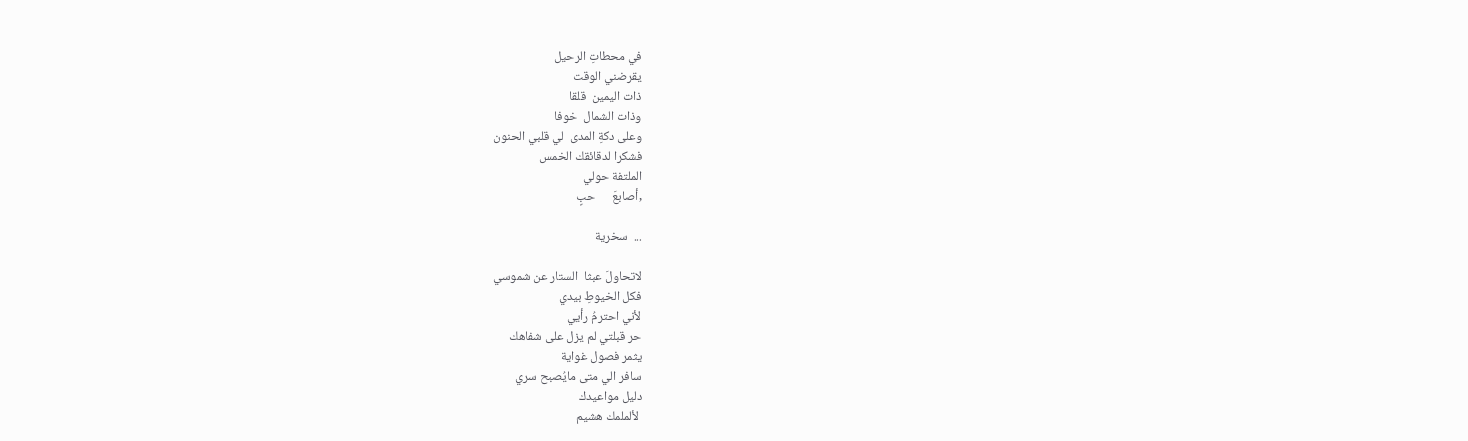في محطاتِ الرحيل
يقرضني الوقت
ذات اليمين  قلقا
وذات الشمال  خوفا
وعلى دكةِ المدى  لي قلبي الحنون
فشكرا لدقائقك الخمس
الملتفة حولي
,أصابعَ      حبٍ

...  سخرية

لاتحاولَ عبثا  الستار عن شموسي
فكل الخيوطِ بيدي
لأني احترمُ رأيي
حر قبلتي لم يزل على شفاهك
يثمر فصول غواية
سافر الي متى مايُصبح سري
دليل مواعيدك
 لألملمك هشيم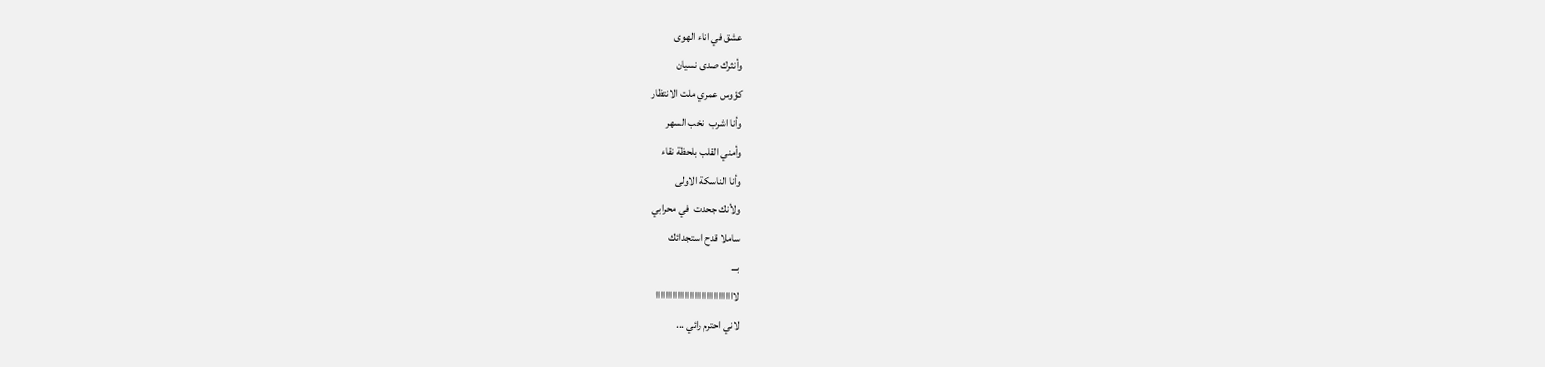عشق في اناء الهوى
وأنثرك صدى نسيان
كؤوس عمري ملت الانتظار
وأنا اشرب  نخب السهر
وأمني القلب بلحظة نقاء
وأنا الناسكة الاولى
ولأنك جحدت  في محرابي
ساملا قدح استجدائك
بـــ
لااااااااااااااااااااااااااااااااا
لاني احترم رائي ...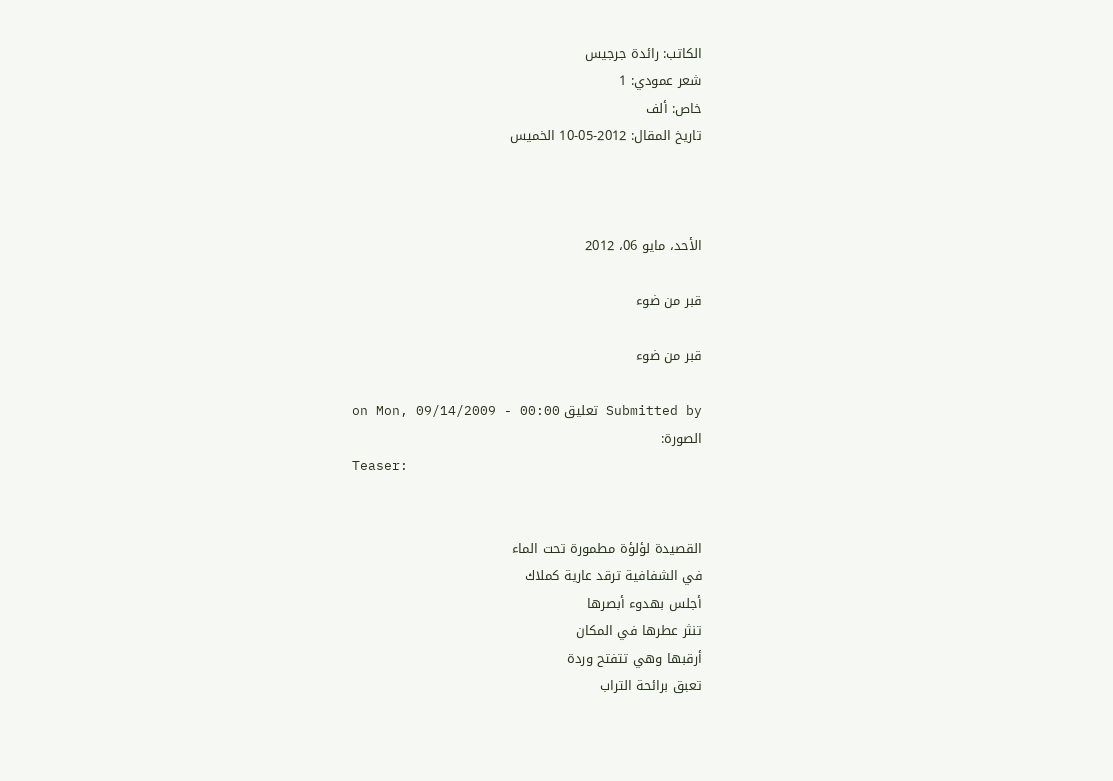الكاتب: رائدة جرجيس
شعر عمودي: 1
خاص: ألف
تاريخ المقال: 2012-05-10 الخميس



الأحد، مايو 06، 2012

قبر من ضوء

قبر من ضوء

Submitted by تعليق on Mon, 09/14/2009 - 00:00
الصورة:
Teaser:


القصيدة لؤلؤة مطمورة تحت الماء
في الشفافية ترقد عارية كملاك
أجلس بهدوء أبصرها
تنثر عطرها في المكان
أرقبها وهي تتفتح وردة
تعبق برائحة التراب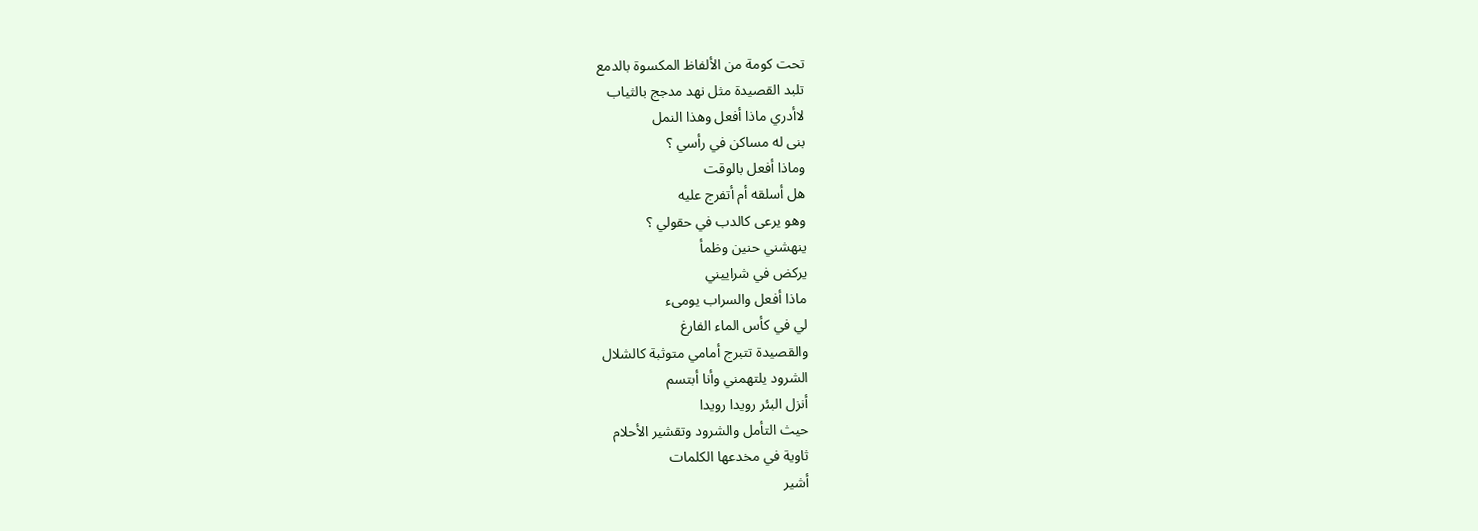تحت كومة من الألفاظ المكسوة بالدمع
تلبد القصيدة مثل نهد مدجج بالثياب
لاأدري ماذا أفعل وهذا النمل
بنى له مساكن في رأسي ؟
وماذا أفعل بالوقت
هل أسلقه أم أتفرج عليه
وهو يرعى كالدب في حقولي ؟
ينهشني حنين وظمأ
يركض في شراييني
ماذا أفعل والسراب يومىء
لي في كأس الماء الفارغ
والقصيدة تتبرج أمامي متوثبة كالشلال
الشرود يلتهمني وأنا أبتسم
أنزل البئر رويدا رويدا
حيث التأمل والشرود وتقشير الأحلام
ثاوية في مخدعها الكلمات
أشير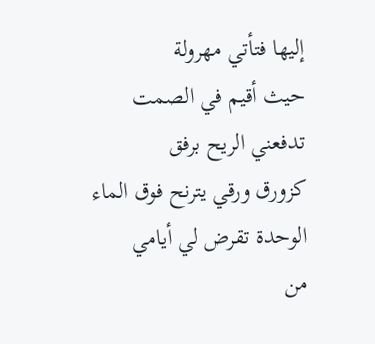إليها فتأتي مهرولة
حيث أقيم في الصمت
تدفعني الريح برفق
كزورق ورقي يترنح فوق الماء
الوحدة تقرض لي أيامي
من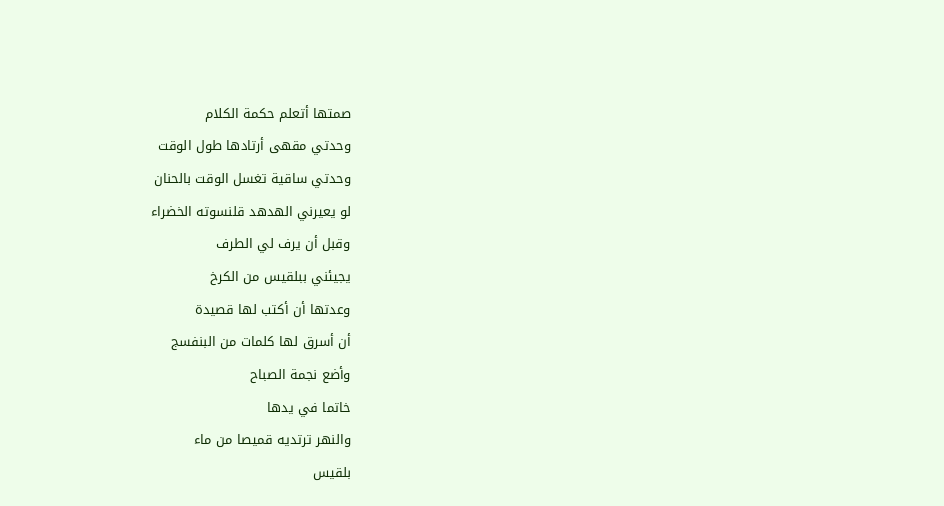صمتها أتعلم حكمة الكلام
وحدتي مقهى أرتادها طول الوقت
وحدتي ساقية تغسل الوقت بالحنان
لو يعيرني الهدهد قلنسوته الخضراء
وقبل أن يرف لي الطرف
يجيئني ببلقيس من الكرخ
وعدتها أن أكتب لها قصيدة
أن أسرق لها كلمات من البنفسج
وأضع نجمة الصباح
خاتما في يدها
والنهر ترتديه قميصا من ماء
بلقيس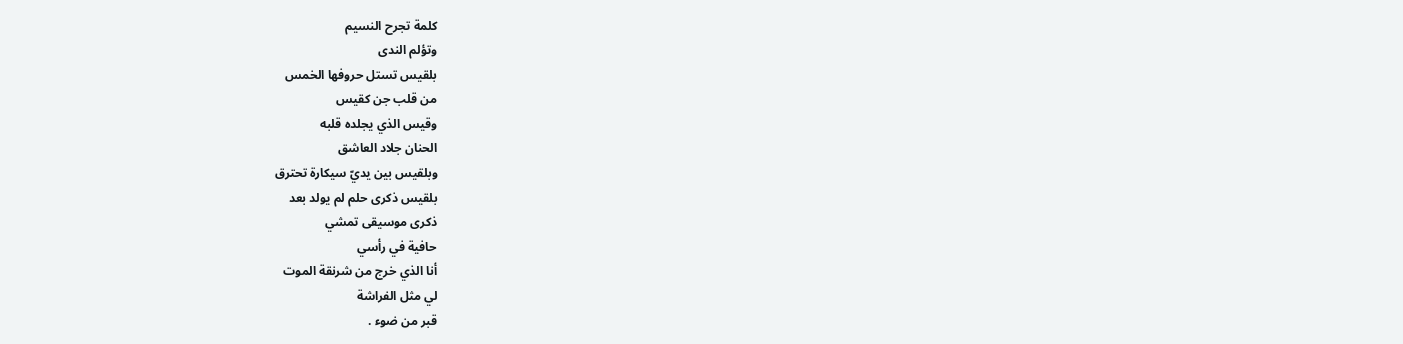كلمة تجرح النسيم
وتؤلم الندى
بلقيس تستل حروفها الخمس
من قلب جن كقيس
وقيس الذي يجلده قلبه
الحنان جلاد العاشق
وبلقيس بين يديّ سيكارة تحترق
بلقيس ذكرى حلم لم يولد بعد
ذكرى موسيقى تمشي
حافية في رأسي
أنا الذي خرج من شرنقة الموت
لي مثل الفراشة
قبر من ضوء .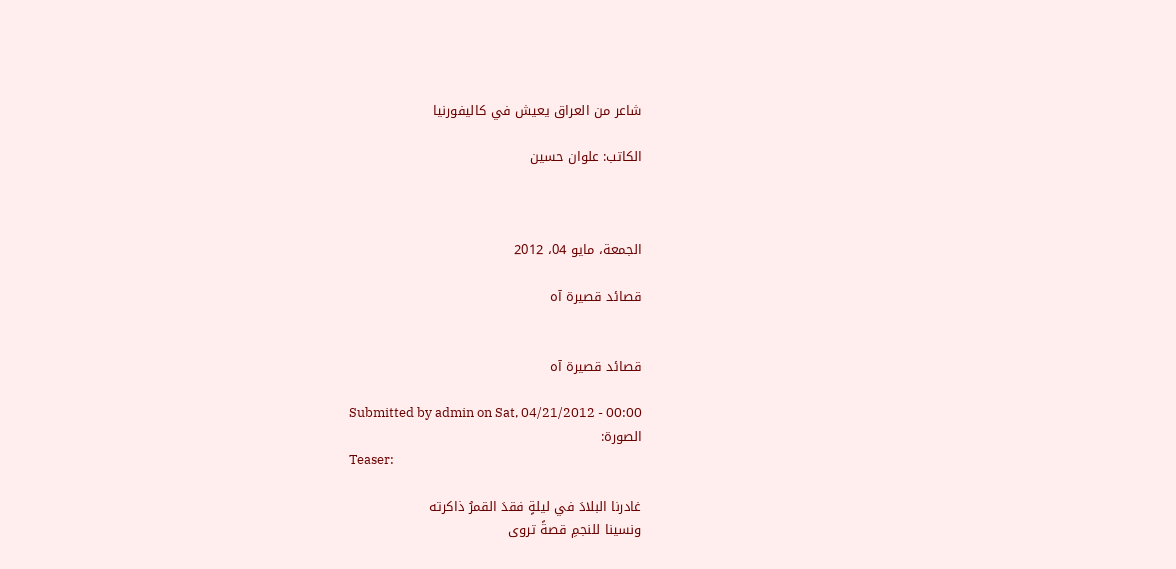شاعر من العراق يعيش في كاليفورنيا

الكاتب: علوان حسين



الجمعة، مايو 04، 2012

قصائد قصيرة آه


قصائد قصيرة آه

Submitted by admin on Sat, 04/21/2012 - 00:00
الصورة:
Teaser:

غادرنا البلادَ في ليلةٍ فقدَ القمرُ ذاكرته
ونسينا للنجمِ قصةً تروى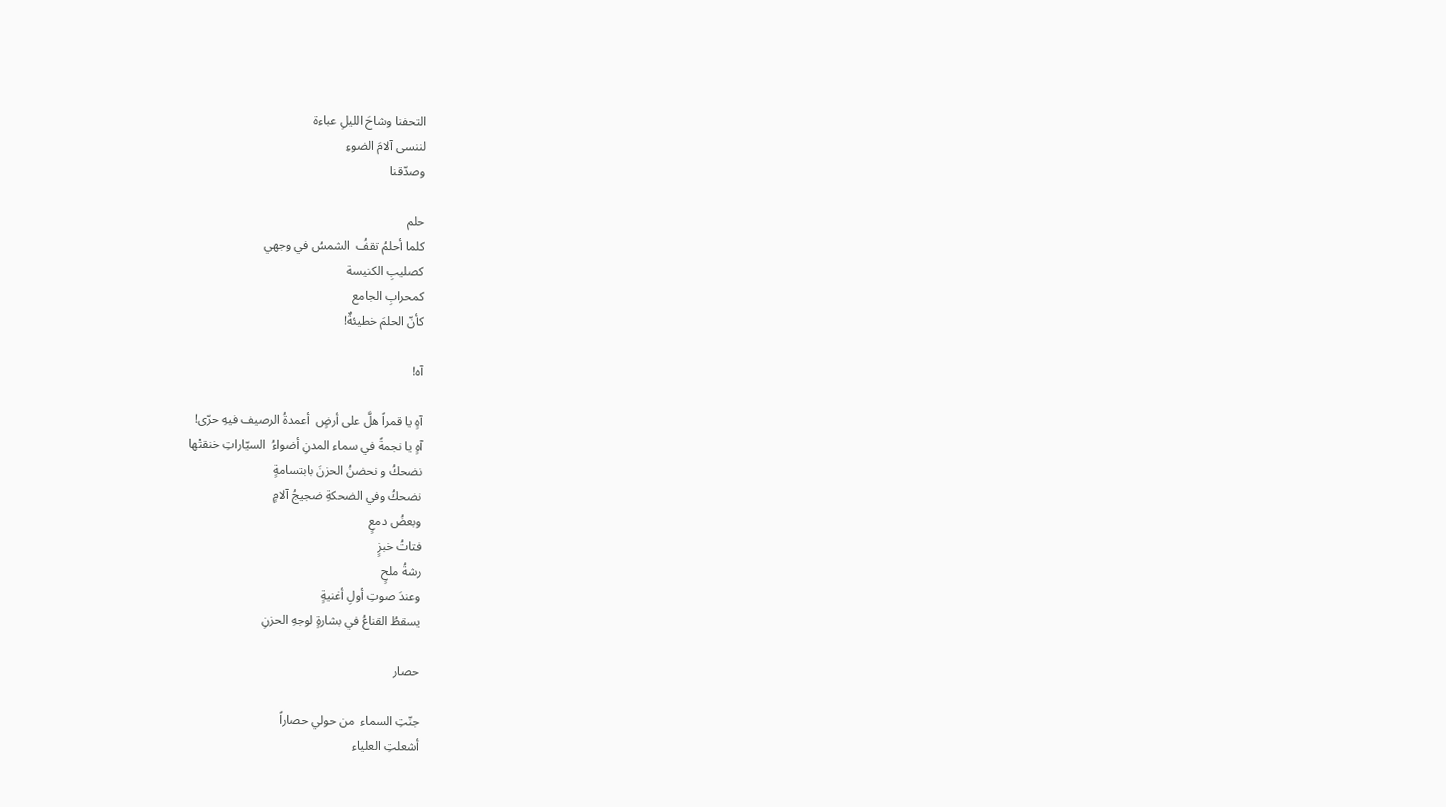التحفنا وشاحَ الليلِ عباءة
لننسى آلامَ الضوءِ
وصدّقنا

حلم
كلما أحلمُ تقفُ  الشمسُ في وجهي
كصليبِ الكنيسة
كمحرابِ الجامع
كأنّ الحلمَ خطيئةٌ!

آه!

آهٍ يا قمراً هلَّ على أرضٍ  أعمدةُ الرصيف فيهِ حرّى!
آهٍ يا نجمةً في سماء المدنِ أضواءُ  السيّاراتِ خنقتْها
نضحكُ و نحضنُ الحزنَ بابتسامةٍ
نضحكُ وفي الضحكةِ ضجيجُ آلامٍ
وبعضُ دمعٍ
فتاتُ خبزٍ
رشةُ ملحٍ
وعندَ صوتِ أولِ أغنيةٍ
يسقطُ القناعُ في بشارةٍ لوجهِ الحزنِ

حصار

جنّتِ السماء  من حولي حصاراً
أشعلتِ العلياء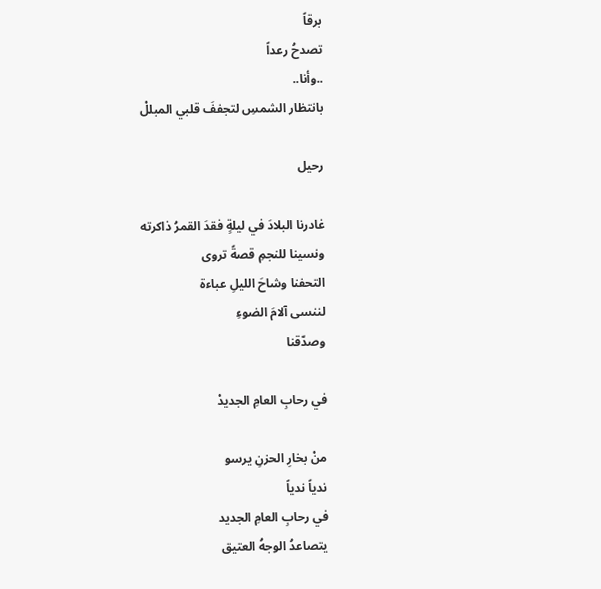برقاً
تصدحُ رعداً
..وأنا..
بانتظار الشمسِ لتجففَ قلبي المبللْ

رحيل

غادرنا البلادَ في ليلةٍ فقدَ القمرُ ذاكرته
ونسينا للنجمِ قصةً تروى
التحفنا وشاحَ الليلِ عباءة
لننسى آلامَ الضوءِ
وصدّقنا

في رحابِ العامِ الجديدْ

منْ بخارِ الحزنِ يرسو
ندياً ندياً
في رحابِ العامِ الجديد
يتصاعدُ الوجهُ العتيق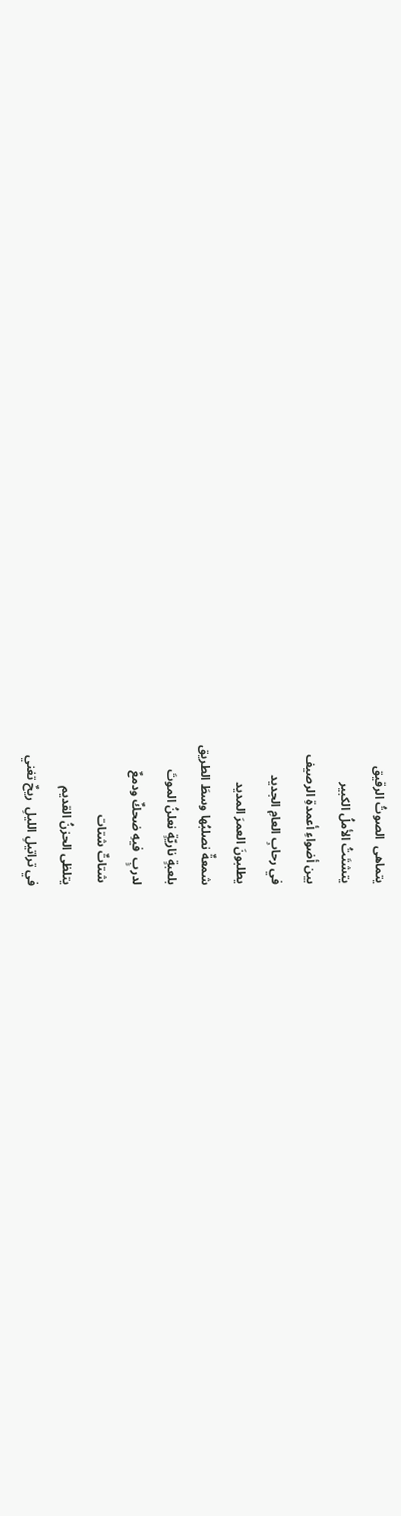يتماهى  الصوتُ الرقيق
يتشتَتُ الأملُ الكبير
بين أضواءِ أعمدةِ الرصيف
في رحابِ العامِ الجديد
يطلبونَ العمرَ المديد
شمعةٌ نصلبُها وسطَ الطريق
بلعبةٍ ناريّةٍ نعلنُ الموتَ
لدربٍ  فيهِ ضحكٌ ودمعٌ
 شتاتٌ شتات
يتلظى الحزنُ القديم
في تراتيلِ الليلِ  ريحٌ تغني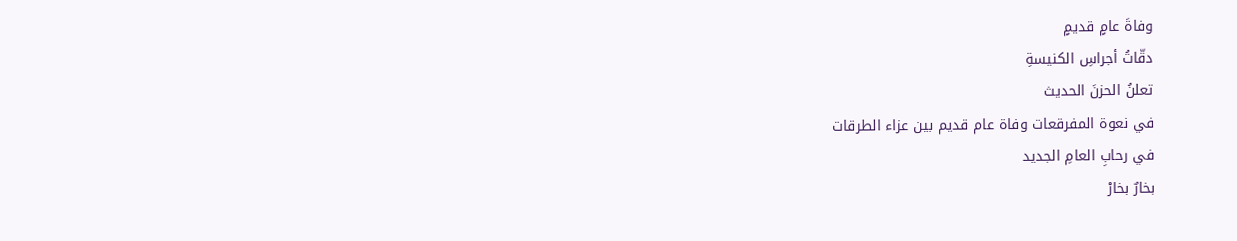وفاةَ عامٍ قديمٍ
دقّاتُ أجراسِ الكنيسةِ
تعلنُ الحزنَ الحديث
في نعوة المفرقعات وفاة عام قديم بين عزاء الطرقات
في رحابِ العامِ الجديد
بخارٌ بخارْ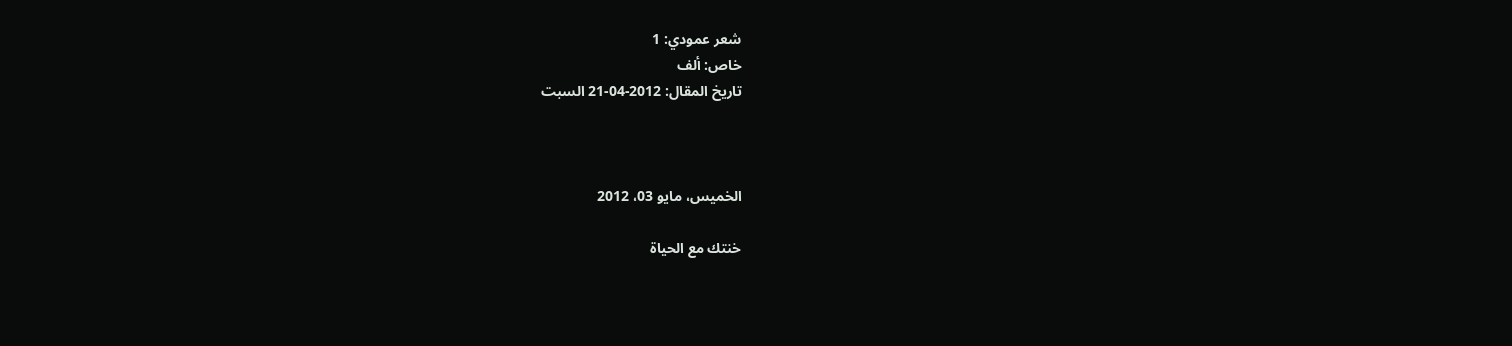شعر عمودي: 1
خاص: ألف
تاريخ المقال: 2012-04-21 السبت



الخميس، مايو 03، 2012

خنتك مع الحياة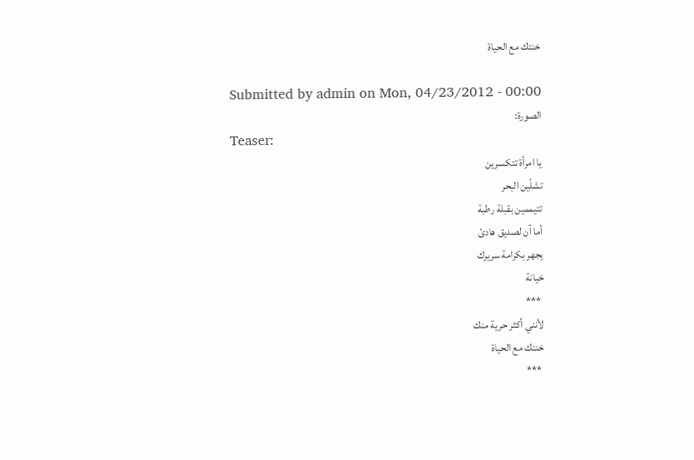خنتك مع الحياة

Submitted by admin on Mon, 04/23/2012 - 00:00
الصورة:
Teaser:
يا امرأة تتكسرين
تشلّين البحر
تتيممين بقبلة رطبة
أما آن لصديق هادئ
يجهر بكرامة سريرك
خيانة
 ***
لأنني أكثر حرية منك
خنتك مع الحياة
 ***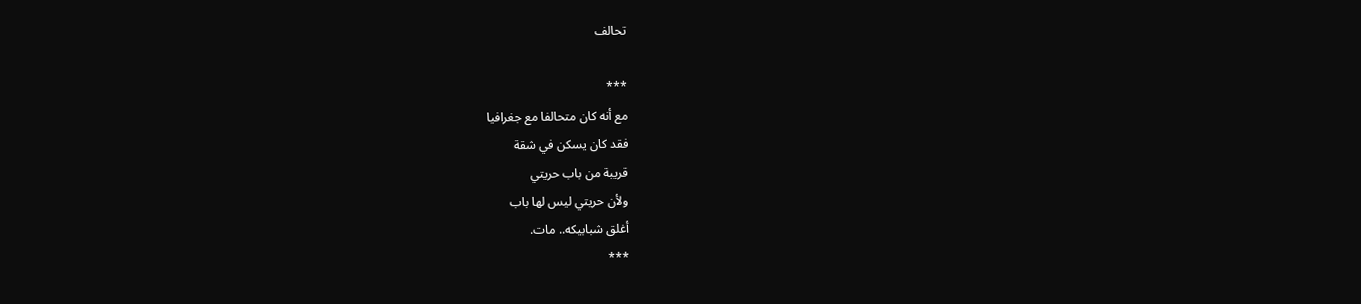تحالف

***
مع أنه كان متحالفا مع جغرافيا
فقد كان يسكن في شقة
قريبة من باب حريتي
ولأن حريتي ليس لها باب
أغلق شبابيكه.. مات.
***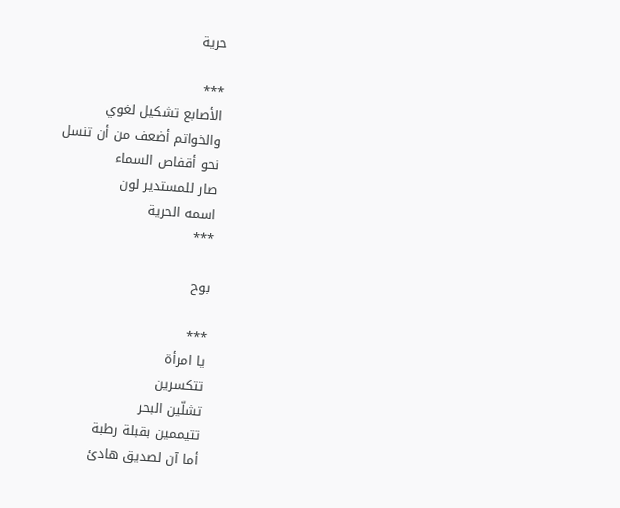حرية

***
الأصابع تشكيل لغوي
والخواتم أضعف من أن تنسل
نحو أقفاص السماء
صار للمستدير لون
اسمه الحرية
***

بوح

***
يا امرأة
تتكسرين
تشلّين البحر
تتيممين بقبلة رطبة
أما آن لصديق هادئ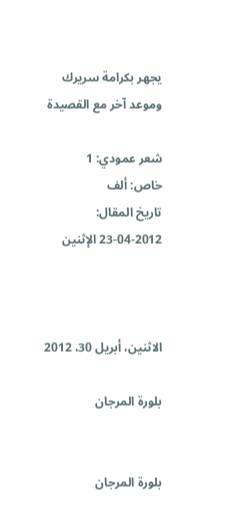يجهر بكرامة سريرك
وموعد آخر مع القصيدة

شعر عمودي: 1
خاص: ألف
تاريخ المقال: 2012-04-23 الإثنين



الاثنين، أبريل 30، 2012

بلورة المرجان


بلورة المرجان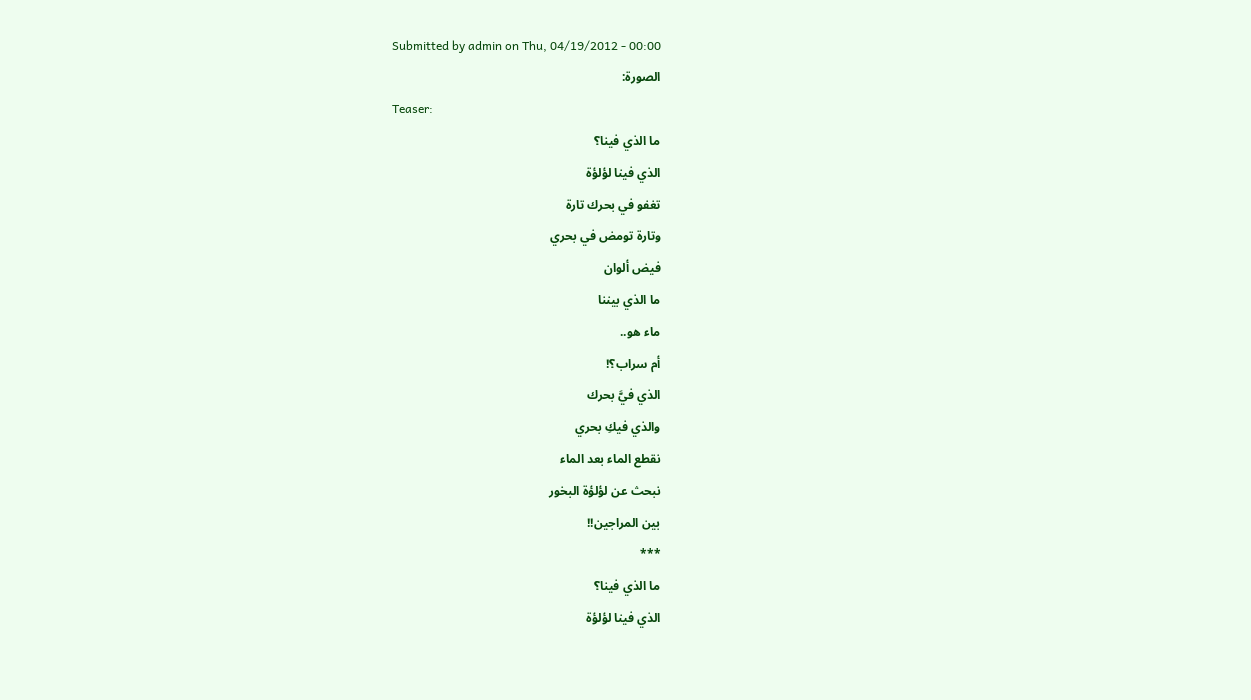Submitted by admin on Thu, 04/19/2012 - 00:00
الصورة:
Teaser:
ما الذي فينا؟
الذي فينا لؤلؤة
تغفو في بحرك تارة
وتارة تومض في بحري
فيض ألوان
ما الذي بيننا
ماء هو..
أم سراب؟!
الذي فيَّ بحرك
والذي فيكِ بحري
نقطع الماء بعد الماء
نبحث عن لؤلؤة البخور
بين المراجين!!
***
ما الذي فينا؟
الذي فينا لؤلؤة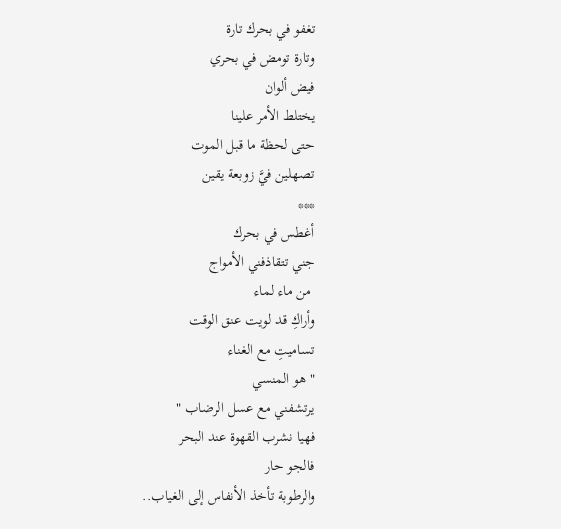تغفو في بحرك تارة
وتارة تومض في بحري
فيض ألوان
يختلط الأمر علينا
حتى لحظة ما قبل الموت
تصهلين فيَّ زوبعة يقين
***
أغطس في بحرك
جني تتقاذفني الأمواج
 من ماء لماء
وأراكِ قد لويت عنق الوقت
تساميتِ مع الغناء
" هو المنسي
يرتشفني مع عسل الرضاب "
فهيا نشرب القهوة عند البحر
فالجو حار
والرطوبة تأخذ الأنفاس إلى الغياب..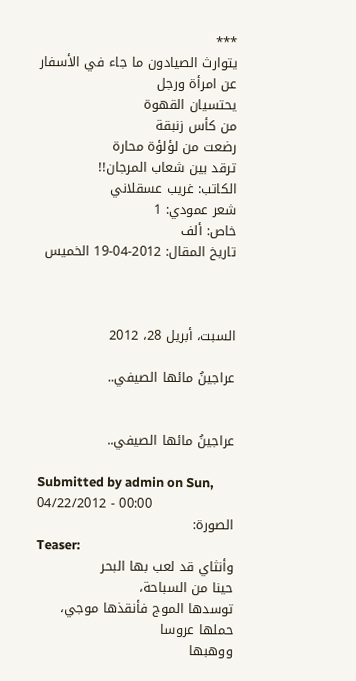***
يتوارث الصيادون ما جاء في الأسفار
عن امرأة ورجل
يحتسيان القهوة
من كأس زنبقة
رضعت من لؤلؤة محارة
ترقد بين شعاب المرجان!!
الكاتب: غريب عسقلاني
شعر عمودي: 1
خاص: ألف
تاريخ المقال: 2012-04-19 الخميس



السبت، أبريل 28، 2012

عراجينُ مائها الصيفي..


عراجينُ مائها الصيفي..

Submitted by admin on Sun, 04/22/2012 - 00:00
الصورة:
Teaser:
وأنثاي قد لعب بها البحر
حينا من السباحة،
توسدها الموج فأنقذها موجي،
حملها عروسا
ووهبها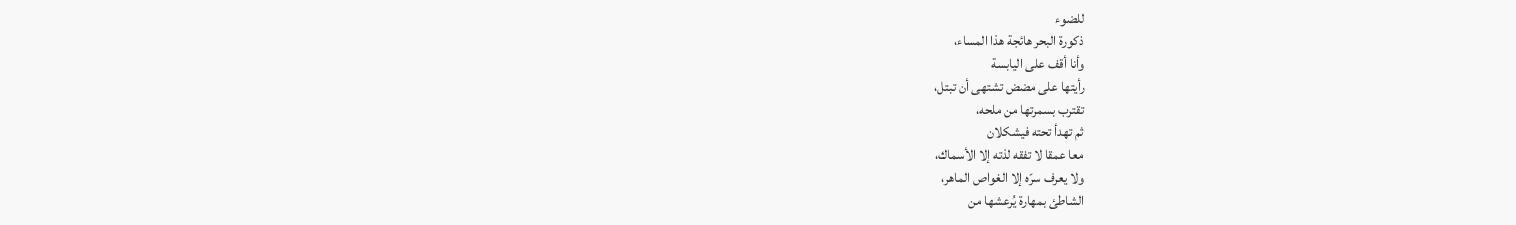للضوء
ذكورة البحر هائجة هذا المساء،
وأنا أقف على اليابسة
رأيتها على مضض تشتهى أن تبتل،
تقترب بسمرتها من ملحه،
ثم تهدأ تحته فيشكلان
معا عمقا لا تفقه لذته إلا الأسماك،
ولا يعرف سرّه إلا الغواص الماهر،
الشاطئ بمهارة يُرعشها من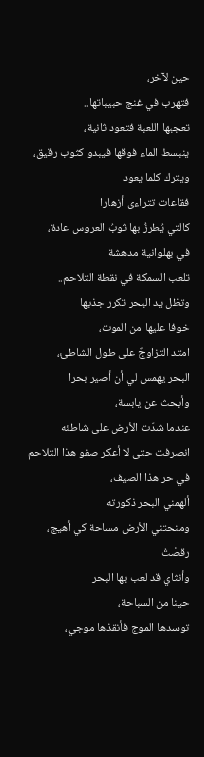حين لآخر،
فتهرب في غنج حبيباتها..
تعجبها اللعبة فتعود ثانية،
ينبسط الماء فوقها فيبدو كثوب رقيق،
ويترك كلما يعود
فقاعات تتراءى أزهارا
كالتي يُطرزُ بها ثوبُ العروس عادة،
في بهلوانية مدهشة
تلعب السمكة في نقطة التلاحم..
وتظل يد البحر تكرر جذبها
خوفا عليها من الموت،
امتد التزاوجٌ على طول الشاطئ،
البحر يهمس لي أن أصير بحرا
وأبحث عن يابسة،
عندما شدّت الأرض على شاطئه
انصرفت حتى لا أعكر صفو هذا التلاحم
في حر هذا الصيف،
ألهمني البحر ذكورته
ومنحتني الأرض مساحة كي أهيج،
رقصْتُ
وأنثاي قد لعب بها البحر
حينا من السباحة،
توسدها الموج فأنقذها موجي،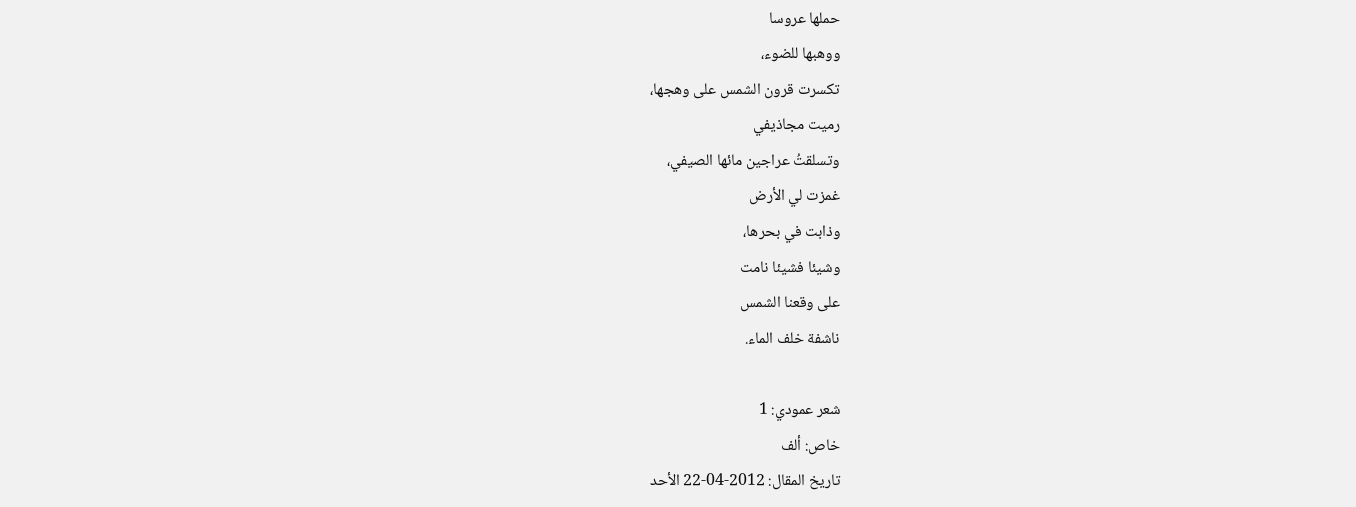حملها عروسا
ووهبها للضوء،
تكسرت قرون الشمس على وهجها،
رميت مجاذيفي
وتسلقتُ عراجين مائها الصيفي،
غمزت لي الأرض
وذابت في بحرها،
وشيئا فشيئا نامت
على وقعنا الشمس
ناشفة خلف الماء.

شعر عمودي: 1
خاص: ألف
تاريخ المقال: 2012-04-22 الأحد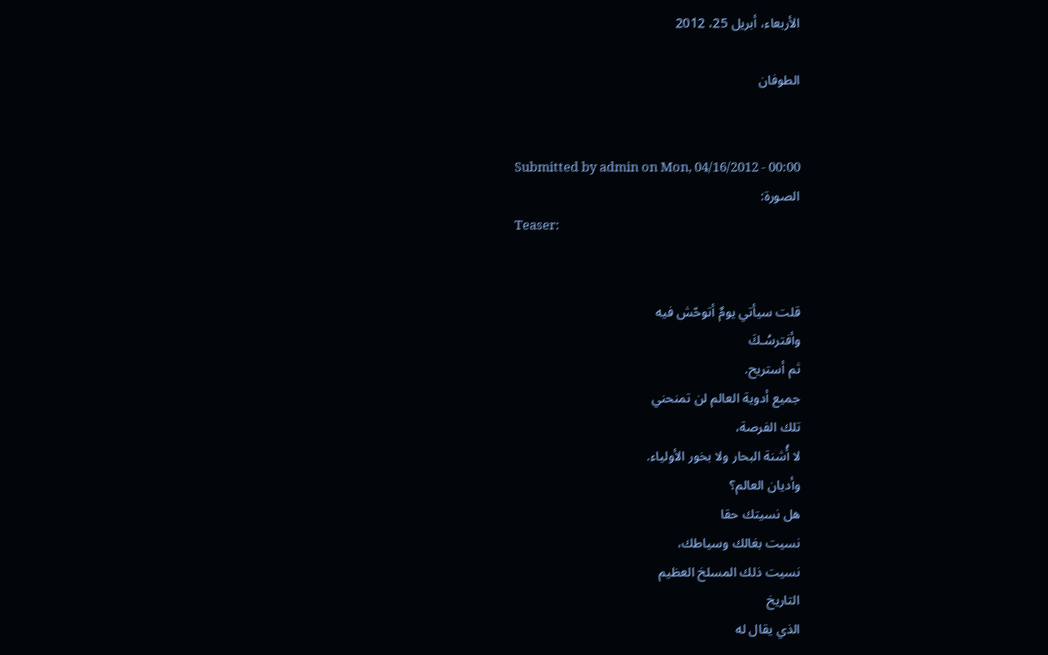الأربعاء، أبريل 25، 2012

الطوفان


Submitted by admin on Mon, 04/16/2012 - 00:00
الصورة:
Teaser:


قلت سيأتي يومٌ أتوحّش فيه
وأفترسُـكَ
ثم أستريح.
جميع أدوية العالم لن تمنحني
تلك الفرصة،
لا أُشنة البحار ولا بخور الأولياء.
وأديان العالم؟
هل نسيتك حقا
نسيت بغالك وسياطك،
نسيت ذلك المسلخ العظيم
التاريخ
الذي يقال له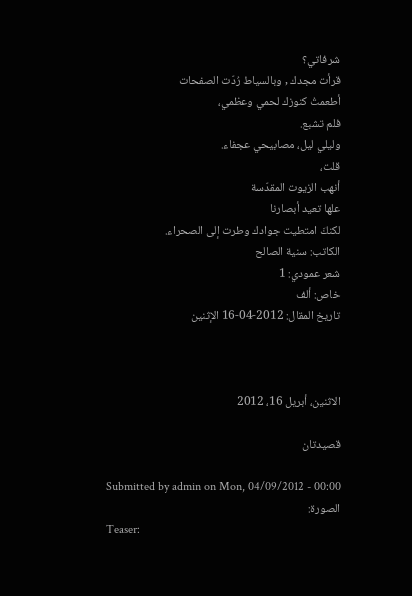شرفاتي؟
قرأت مجدك , وبالسياط رُدّت الصفحات
أطعمتُ كنوزك لحمي وعظمي،
فلم تشبع.
وليلي ليل، مصابيحي عجفاء.
قلت،
أنهب الزيوت المقدّسة
علها تعيد أبصارنا
لكنكَ امتطيت جوادك وطرت إلى الصحراء.
الكاتب: سنية الصالح
شعر عمودي: 1
خاص: ألف
تاريخ المقال: 2012-04-16 الإثنين



الاثنين، أبريل 16، 2012

قصيدتان

Submitted by admin on Mon, 04/09/2012 - 00:00
الصورة:
Teaser: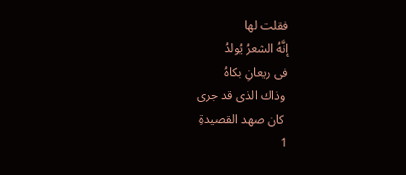فقلت لها
إنَّهُ الشعرُ يُولدُ
فى ريعانِ بكاهُ
 وذاك الذى قد جرى
 كان صهد القصيدةِ
1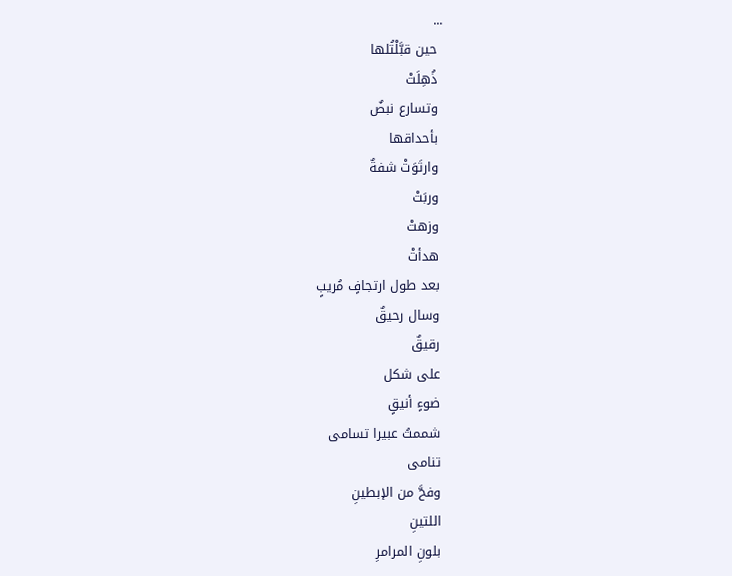...
 حين قبَّلْتُلها
 ذُهِلَتْ
 وتسارع نبضٌ
 بأحداقها
 وارتَوَتْ شفةٌ
 وربَتْ
 وزهتْ
 هدأتْ
 بعد طول ارتجافٍ مُريبٍ
 وسال رحيقٌ
 رقيقٌ
 على شكل
 ضوءٍ أنيقٍ
 شممتُ عبيرا تسامى
 تنامى
 وفحَّ من الإبطينِ
 اللتينِ
 بلونِ المرامرِ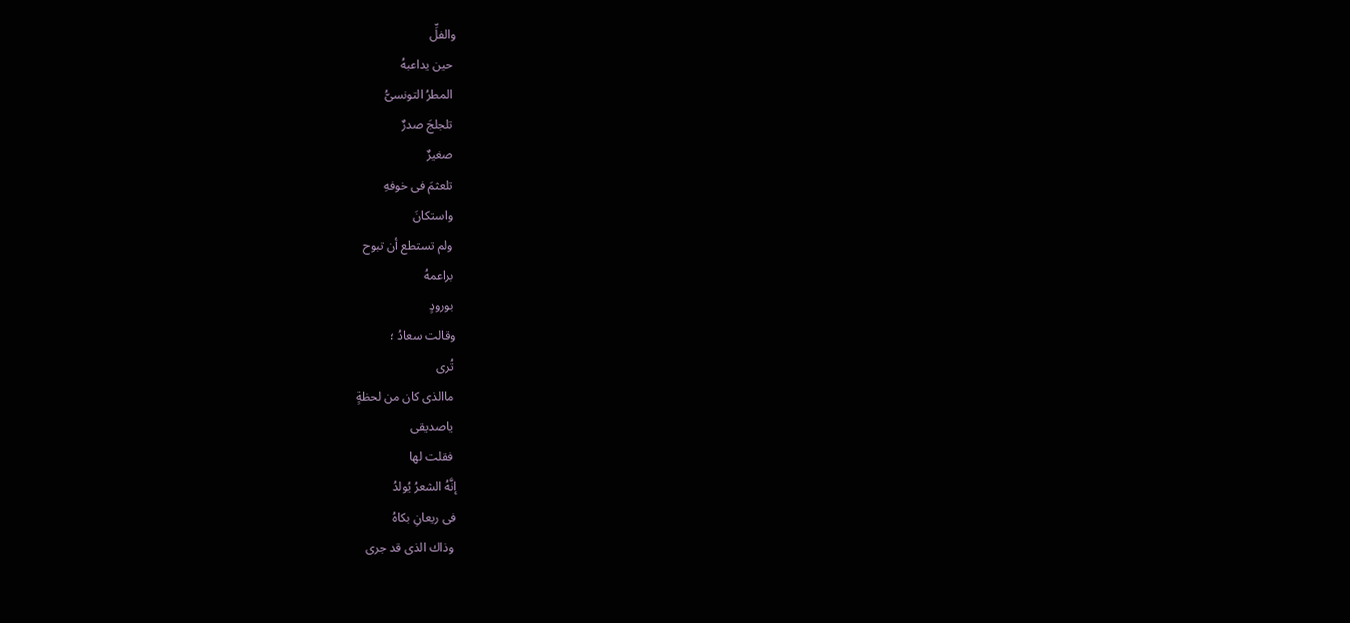والفلِّ
 حين يداعبهُ
 المطرُ التونسىُّ
 تلجلجَ صدرٌ
 صغيرٌ
 تلعثمَ فى خوفهِ
 واستكانَ
 ولم تستطع أن تبوح
 براعمهُ
 بورودٍ
وقالت سعادُ ؛
 تُرى
 ماالذى كان من لحظةٍ
 ياصديقى
 فقلت لها
إنَّهُ الشعرُ يُولدُ
فى ريعانِ بكاهُ
 وذاك الذى قد جرى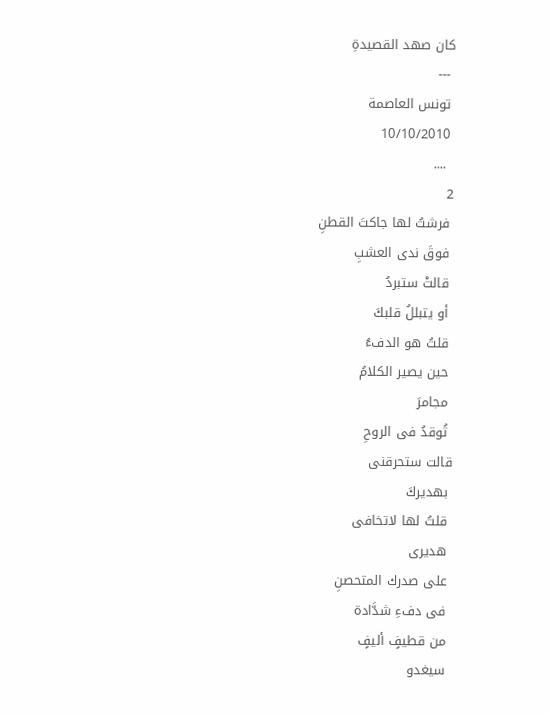كان صهد القصيدةِ
 ---
 تونس العاصمة
 10/10/2010
  ....
2
 فرشتُ لها جاكتَ القطنِ
 فوقَ ندى العشبِ
 قالتْ ستبردُ
 أو يتبللُ قلبكَ
 قلتُ هو الدفءُ
 حين يصير الكلامُ
 مجامرَ
 تُوقدُ فى الروحِ
قالت ستحرقنى
 بهديركَ
 قلتُ لها لاتخافى
 هديرى
 على صدرك المتحصنِ
 فى دفءِ شدَّادة
 من قطيفٍ أليفٍ
 سيغدو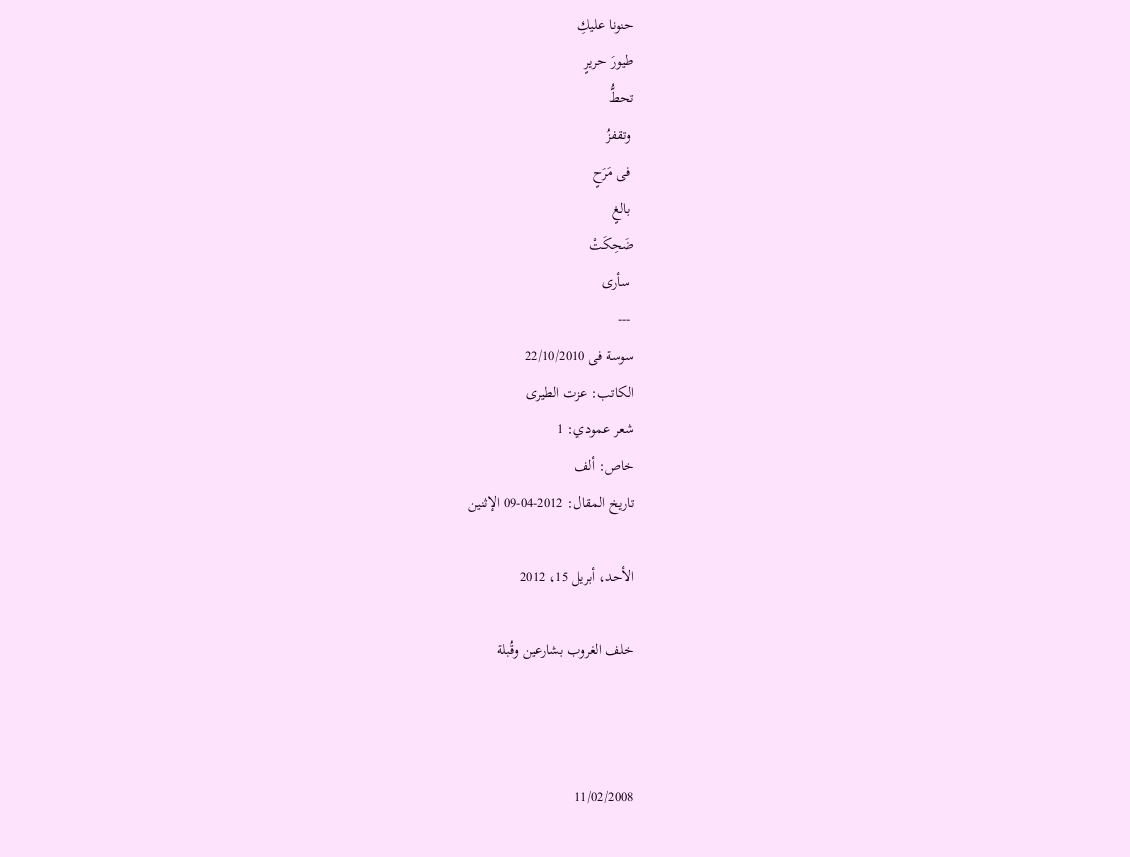حنونا عليكِ
طيورَ حريرٍ
تحطُّ
 وتقفزُ
 فى مَرَحٍ
 بالغٍ
ضَحِكَتْ
 سأرى
 ---
سوسة فى 22/10/2010
الكاتب: عزت الطيرى
شعر عمودي: 1
خاص: ألف
تاريخ المقال: 2012-04-09 الإثنين

الأحد، أبريل 15، 2012

خلف الغروب بشارعين وقُبلة



11/02/2008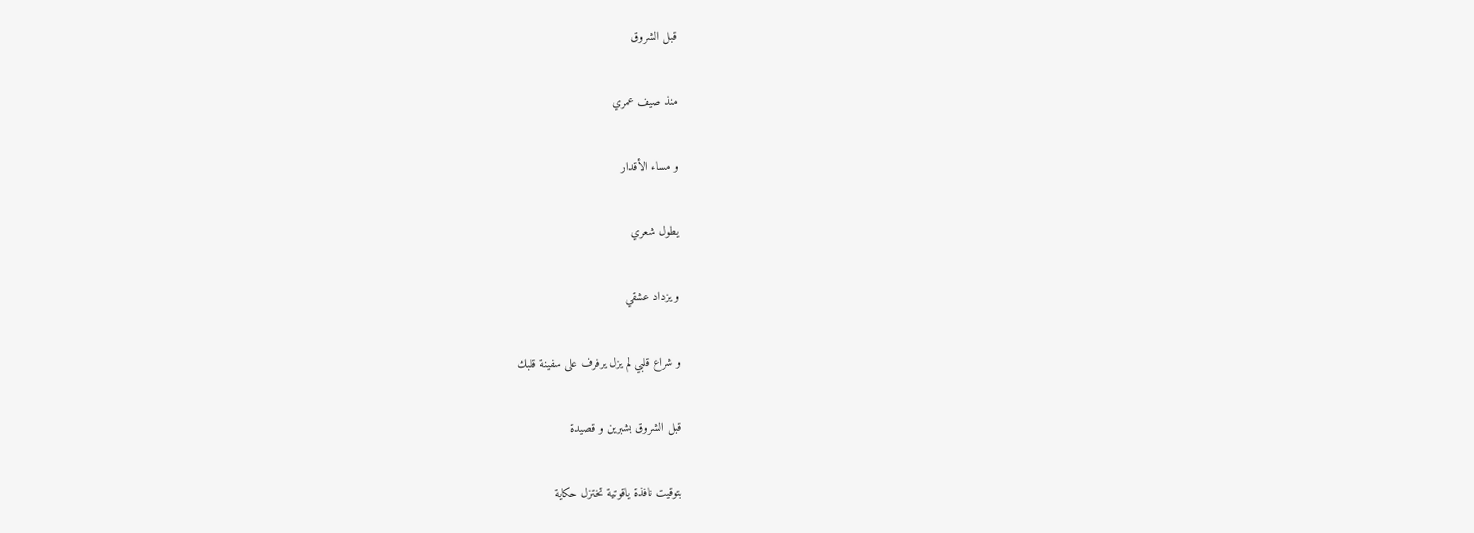قبل الشروق

منذ صيف عمري

و مساء الأقدار

يطول شعري

و يزداد عشقي

و شراع قلبي لم يزل يرفرف على سفينة قلبك

قبل الشروق بشبرين و قصيدة

بتوقيت نافذة ياقوتية تختزل حكاية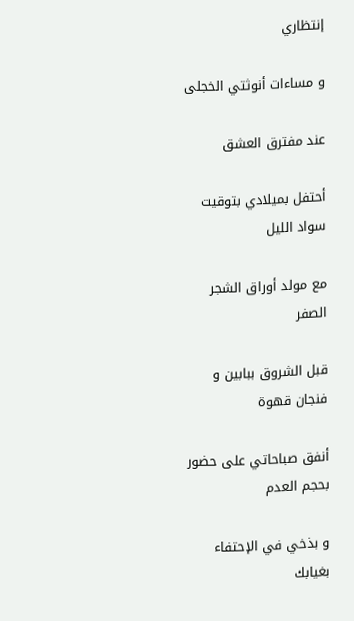إنتظاري

و مساءات أنوثتي الخجلى

عند مفترق العشق

أحتفل بميلادي بتوقيت سواد الليل

مع مولد أوراق الشجر الصفر

قبل الشروق ببابين و فنجان قهوة

أنفق صباحاتي على حضور بحجم العدم

و بذخي في الإحتفاء بغيابك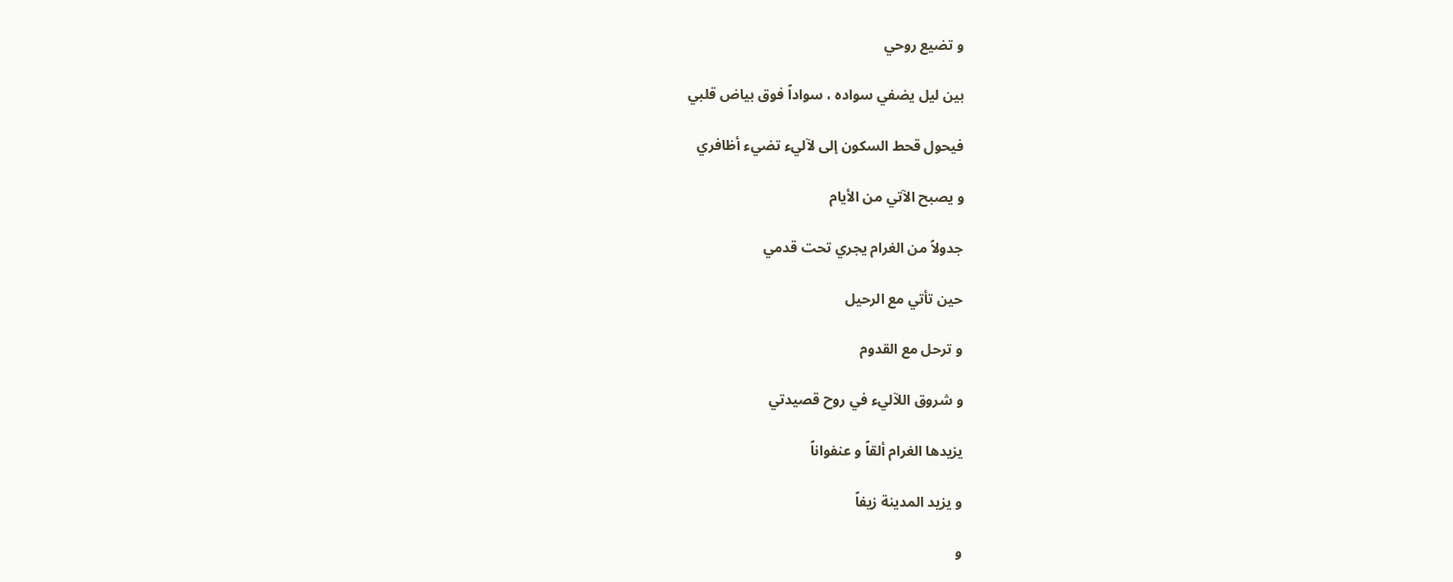و تضيع روحي

بين ليل يضفي سواده ، سواداً فوق بياض قلبي

فيحول قحط السكون إلى لآليء تضيء أظافري

و يصبح الآتي من الأيام

جدولاً من الغرام يجري تحت قدمي

حين تأتي مع الرحيل

و ترحل مع القدوم

و شروق اللآليء في روح قصيدتي

يزيدها الغرام ألقاً و عنفواناً

و يزيد المدينة زيفاً

و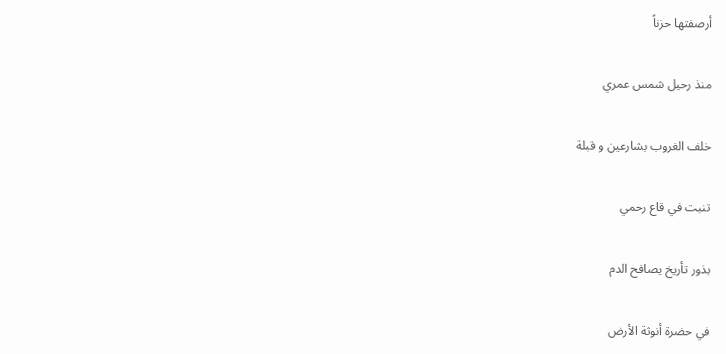أرصفتها حزناً

منذ رحيل شمس عمري

خلف الغروب بشارعين و قبلة

تنبت في قاع رحمي

بذور تأريخ يصافح الدم

في حضرة أنوثة الأرض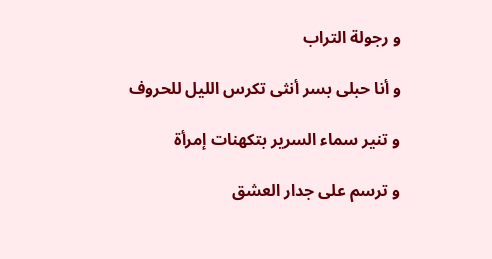و رجولة التراب

و أنا حبلى بسر أنثى تكرس الليل للحروف

و تنير سماء السرير بتكهنات إمرأة

و ترسم على جدار العشق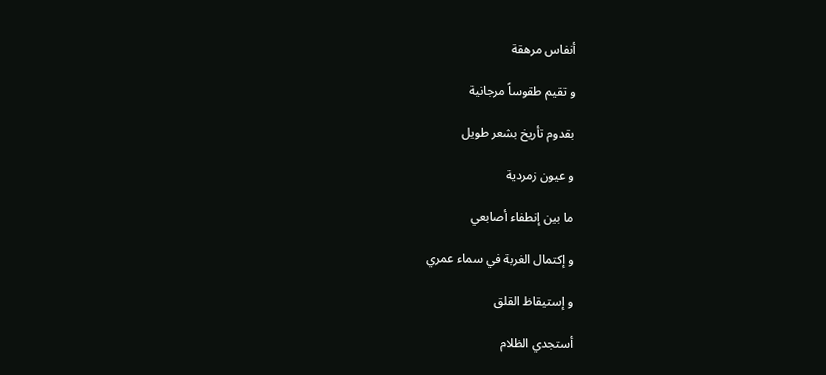أنفاس مرهقة

و تقيم طقوساً مرجانية

بقدوم تأريخ بشعر طويل

و عيون زمردية

ما بين إنطفاء أصابعي

و إكتمال الغربة في سماء عمري

و إستيقاظ القلق

أستجدي الظلام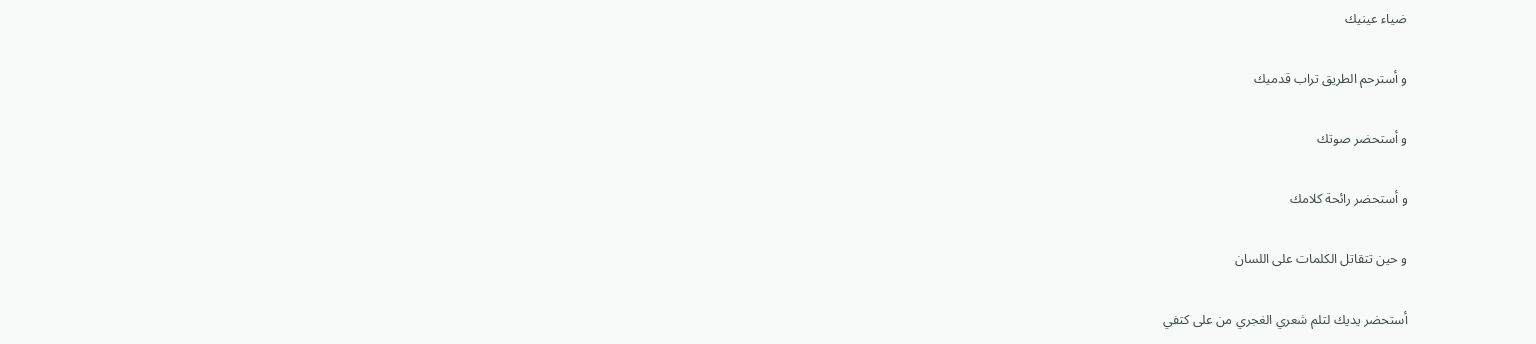ضياء عينيك

و أسترحم الطريق تراب قدميك

و أستحضر صوتك

و أستحضر رائحة كلامك

و حين تتقاتل الكلمات على اللسان

أستحضر يديك لتلم شعري الغجري من على كتفي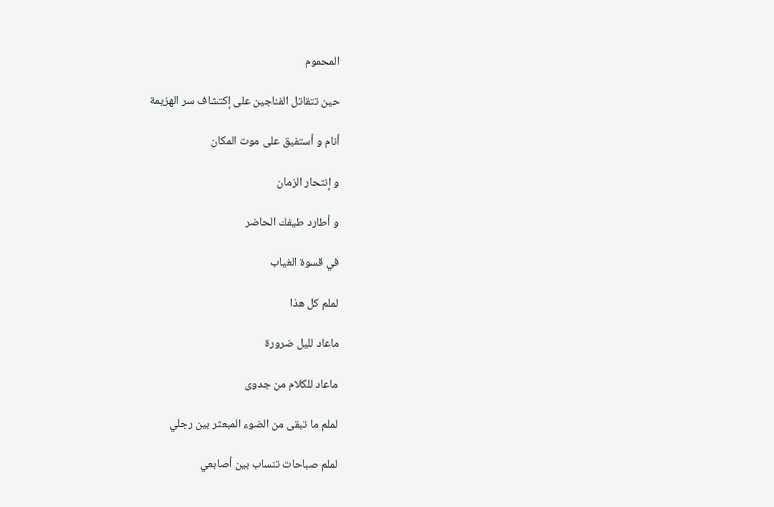المحموم

حين تتقاتل الفناجين على إكتشاف سر الهزيمة

أنام و أستفيق على موت المكان

و إنتحار الزمان

و أطارد طيفك الحاضر

في قسوة الغياب

لملم كل هذا

ماعاد لليل ضرورة

ماعاد للكلام من جدوى

لملم ما تبقى من الضوء المبعثر بين رجلي

لملم صباحات تنساب بين أصابعي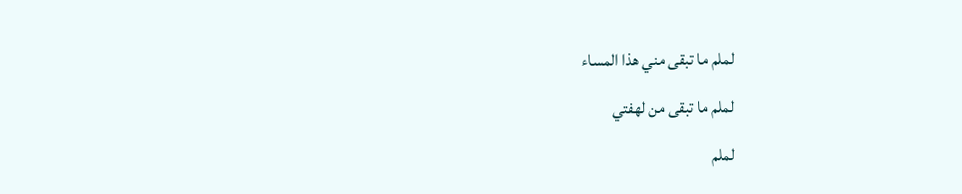لملم ما تبقى مني هذا المساء

لملم ما تبقى من لهفتي

لملم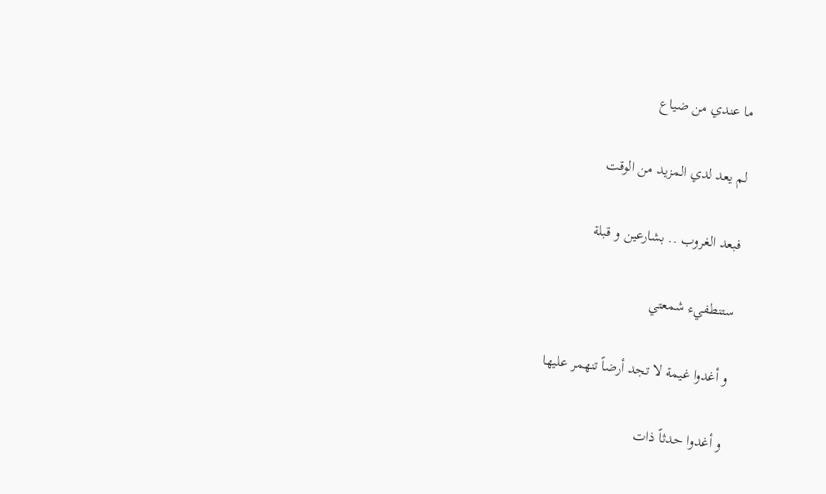ما عندي من ضياع

لم يعد لدي المزيد من الوقت

فبعد الغروب .. بشارعين و قبلة

ستنطفيء شمعتي

و أغدوا غيمة لا تجد أرضاً تنهمر عليها

و أغدوا حدثاً ذات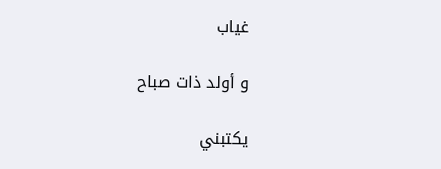غياب

و أولد ذات صباح

يكتبني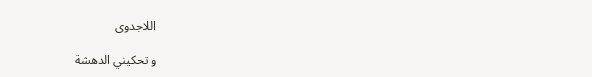اللاجدوى

و تحكيني الدهشة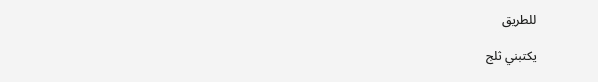للطريق

يكتبني ثلج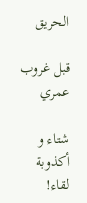الحريق

قبل غروب عمري

شتاء و أكذوبة لقاء!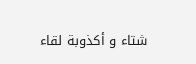شتاء و أكذوبة لقاء